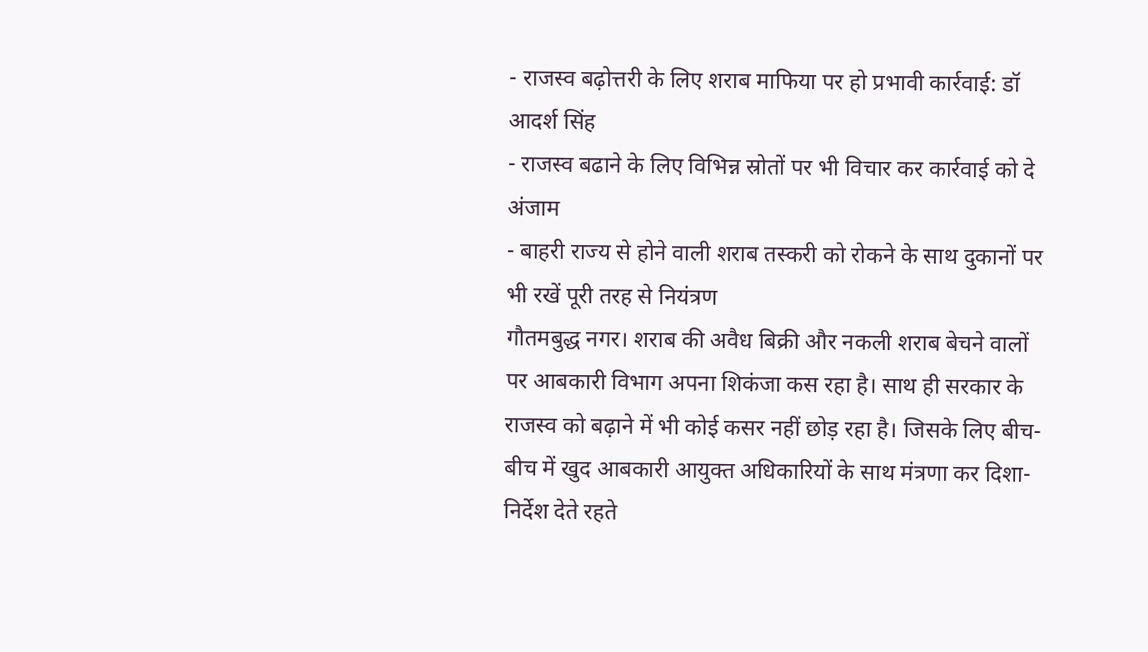- राजस्व बढ़ोत्तरी के लिए शराब माफिया पर हो प्रभावी कार्रवाई: डॉ आदर्श सिंह
- राजस्व बढाने के लिए विभिन्न स्रोतों पर भी विचार कर कार्रवाई को दे अंजाम
- बाहरी राज्य से होने वाली शराब तस्करी को रोकने के साथ दुकानों पर भी रखें पूरी तरह से नियंत्रण
गौतमबुद्ध नगर। शराब की अवैध बिक्री और नकली शराब बेचने वालों पर आबकारी विभाग अपना शिकंजा कस रहा है। साथ ही सरकार के राजस्व को बढ़ाने में भी कोई कसर नहीं छोड़ रहा है। जिसके लिए बीच-बीच में खुद आबकारी आयुक्त अधिकारियों के साथ मंत्रणा कर दिशा-निर्देश देते रहते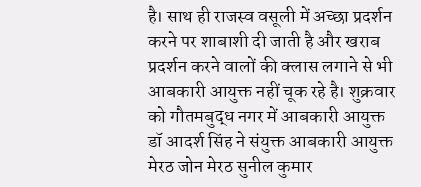है। साथ ही राजस्व वसूली में अच्छा प्रदर्शन करने पर शाबाशी दी जाती है और खराब प्रदर्शन करने वालों की क्लास लगाने से भी आबकारी आयुक्त नहीं चूक रहे है। शुक्रवार को गौतमबुद्ध नगर में आबकारी आयुक्त डॉ आदर्श सिंह ने संयुक्त आबकारी आयुक्त मेरठ जोन मेरठ सुनील कुमार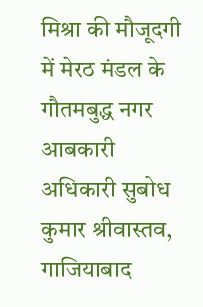मिश्रा की मौजूदगी में मेरठ मंडल के गौतमबुद्ध नगर आबकारी अधिकारी सुबोध कुमार श्रीवास्तव, गाजियाबाद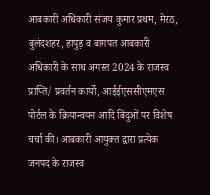आबकारी अधिकारी संजय कुमार प्रथम, मेरठ, बुलंदशहर, हापुड़ व बागपत आबकारी अधिकारी के साथ अगस्त 2024 के राजस्व प्राप्ति/ प्रवर्तन कार्यो, आईईएससीएमएस पोर्टल के क्रियान्वयन आदि बिंदुओं पर विशेष चर्चा की। आबकारी आयुक्त द्वारा प्रत्येक जनपद के राजस्व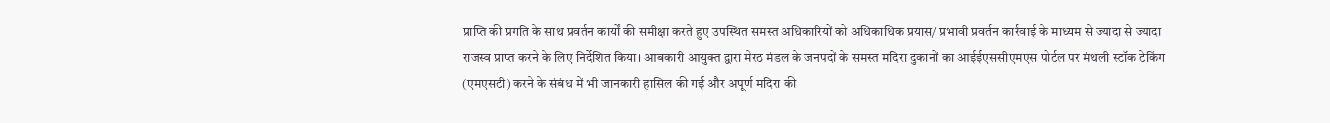प्राप्ति की प्रगति के साथ प्रवर्तन कार्यों की समीक्षा करते हुए उपस्थित समस्त अधिकारियों को अधिकाधिक प्रयास/ प्रभावी प्रवर्तन कार्रवाई के माध्यम से ज्यादा से ज्यादा राजस्व प्राप्त करने के लिए निर्देशित किया। आबकारी आयुक्त द्वारा मेरठ मंडल के जनपदों के समस्त मदिरा दुकानों का आईईएससीएमएस पोर्टल पर मंथली स्टॉक टेकिंग (एमएसटी) करने के संबंध में भी जानकारी हासिल की गई और अपूर्ण मदिरा की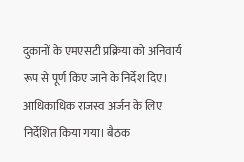दुकानों के एमएसटी प्रक्रिया को अनिवार्य रूप से पूर्ण किए जाने के निर्देश दिए।
आधिकाधिक राजस्व अर्जन के लिए निर्देशित किया गया। बैठक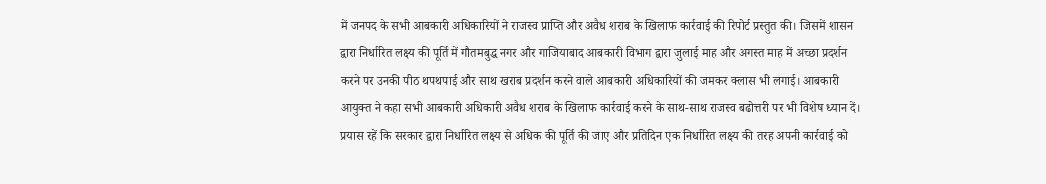में जनपद के सभी आबकारी अधिकारियों ने राजस्व प्राप्ति और अवैध शराब के खिलाफ कार्रवाई की रिपोर्ट प्रस्तुत की। जिसमें शासन द्वारा निर्धारित लक्ष्य की पूर्ति में गौतमबुद्ध नगर और गाजियाबाद आबकारी विभाग द्वारा जुलाई माह और अगस्त माह में अच्छा प्रदर्शन करने पर उनकी पीठ थपथपाई और साथ खराब प्रदर्शन करने वाले आबकारी अधिकारियों की जमकर क्लास भी लगाई। आबकारी आयुक्त ने कहा सभी आबकारी अधिकारी अवैध शराब के खिलाफ कार्रवाई करने के साथ-साथ राजस्व बढोत्तरी पर भी विशेष ध्यान दें। प्रयास रहें कि सरकार द्वारा निर्धारित लक्ष्य से अधिक की पूर्ति की जाए और प्रतिदिन एक निर्धारित लक्ष्य की तरह अपनी कार्रवाई को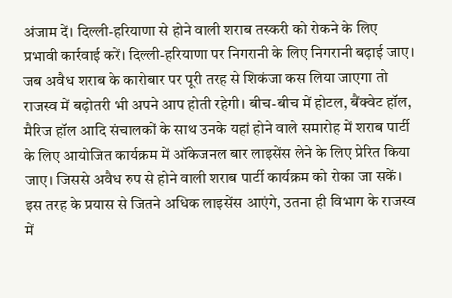अंजाम दें। दिल्ली-हरियाणा से होने वाली शराब तस्करी को रोकने के लिए प्रभावी कार्रवाई करें। दिल्ली-हरियाणा पर निगरानी के लिए निगरानी बढ़ाई जाए। जब अवैध शराब के कारोबार पर पूरी तरह से शिकंजा कस लिया जाएगा तो राजस्व में बढ़ोतरी भी अपने आप होती रहेगी। बीच-बीच में होटल, बैंक्वेट हॉल, मैरिज हॉल आदि संचालकों के साथ उनके यहां होने वाले समारोह में शराब पार्टी के लिए आयोजित कार्यक्रम में ऑकेजनल बार लाइसेंस लेने के लिए प्रेरित किया जाए। जिससे अवैध रुप से होने वाली शराब पार्टी कार्यक्रम को रोका जा सकें। इस तरह के प्रयास से जितने अधिक लाइसेंस आएंगे, उतना ही विभाग के राजस्व में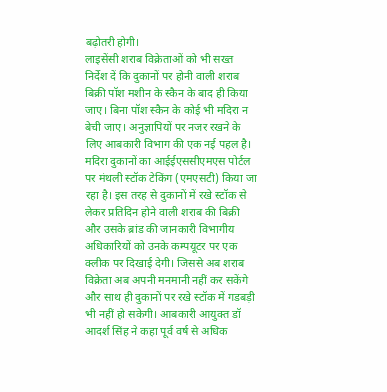बढ़ोतरी होगी।
लाइसेंसी शराब विक्रेताओं को भी सख्त निर्देश दें कि दुकानों पर होनी वाली शराब बिक्री पॉश मशीन के स्कैन के बाद ही किया जाए। बिना पॉश स्कैन के कोई भी मदिरा न बेची जाए। अनुज्ञापियों पर नजर रखने के लिए आबकारी विभाग की एक नई पहल है। मदिरा दुकानों का आईईएससीएमएस पोर्टल पर मंथली स्टॉक टेकिंग (एमएसटी) किया जा रहा है। इस तरह से दुकानों में रखे स्टॉक से लेकर प्रतिदिन होने वाली शराब की बिक्री और उसके ब्रांड की जानकारी विभागीय अधिकारियों को उनके कम्पयूटर पर एक क्लीक पर दिखाई देगी। जिससे अब शराब विक्रेता अब अपनी मनमानी नहीं कर सकेंगे और साथ ही दुकानों पर रखे स्टॉक में गडबड़ी भी नहीं हो सकेगी। आबकारी आयुक्त डॉ आदर्श सिंह ने कहा पूर्व वर्ष से अधिक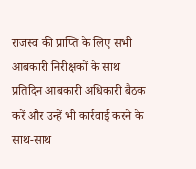राजस्व की प्राप्ति के लिए सभी आबकारी निरीक्षकों के साथ प्रतिदिन आबकारी अधिकारी बैठक करें और उन्हें भी कार्रवाई करने के साथ-साथ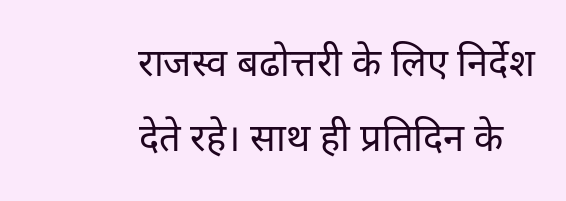राजस्व बढोत्तरी के लिए निर्देश देते रहे। साथ ही प्रतिदिन के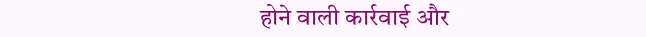होने वाली कार्रवाई और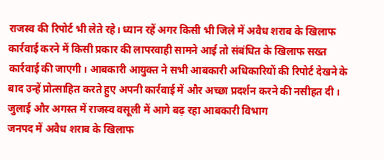राजस्व की रिपोर्ट भी लेते रहे। ध्यान रहें अगर किसी भी जिले में अवैध शराब के खिलाफ कार्रवाई करने में किसी प्रकार की लापरवाही सामने आई तो संबंधित के खिलाफ सख्त कार्रवाई की जाएगी। आबकारी आयुक्त ने सभी आबकारी अधिकारियों की रिपोर्ट देखने के बाद उन्हें प्रोत्साहित करते हुए अपनी कार्रवाई में और अच्छा प्रदर्शन करने की नसीहत दी।
जुलाई और अगस्त में राजस्व वसूली में आगे बढ़ रहा आबकारी विभाग
जनपद में अवैध शराब के खिलाफ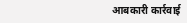आबकारी कार्रवाई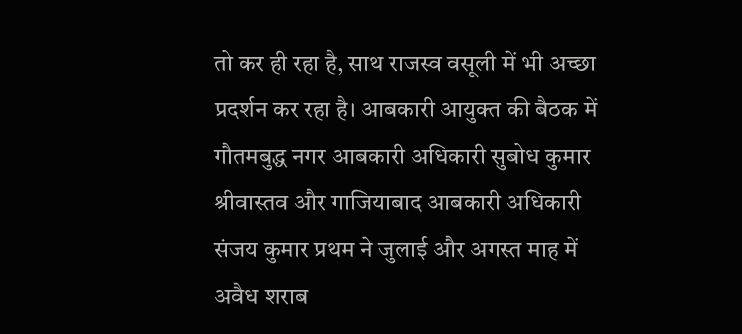तो कर ही रहा है, साथ राजस्व वसूली में भी अच्छा प्रदर्शन कर रहा है। आबकारी आयुक्त की बैठक में गौतमबुद्ध नगर आबकारी अधिकारी सुबोध कुमार श्रीवास्तव और गाजियाबाद आबकारी अधिकारी संजय कुमार प्रथम ने जुलाई और अगस्त माह में अवैध शराब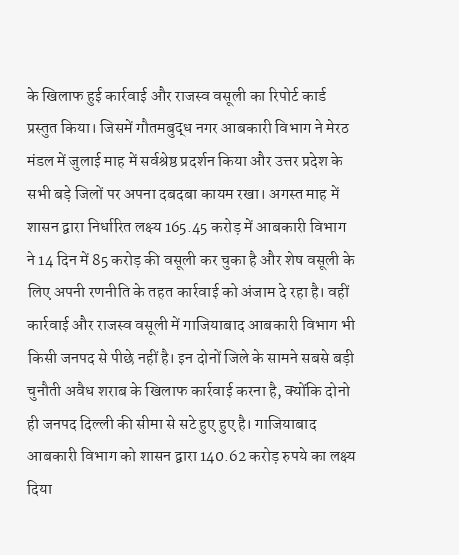के खिलाफ हुई कार्रवाई और राजस्व वसूली का रिपोर्ट कार्ड प्रस्तुत किया। जिसमें गौतमबुद्ध नगर आबकारी विभाग ने मेरठ मंडल में जुलाई माह में सर्वश्रेष्ठ प्रदर्शन किया और उत्तर प्रदेश के सभी बड़े जिलों पर अपना दबदबा कायम रखा। अगस्त माह में शासन द्वारा निर्धारित लक्ष्य 165.45 करोड़ में आबकारी विभाग ने 14 दिन में 85 करोड़ की वसूली कर चुका है और शेष वसूली के लिए अपनी रणनीति के तहत कार्रवाई को अंजाम दे रहा है। वहीं कार्रवाई और राजस्व वसूली में गाजियाबाद आबकारी विभाग भी किसी जनपद से पीछे नहीं है। इन दोनों जिले के सामने सबसे बड़ी चुनौती अवैध शराब के खिलाफ कार्रवाई करना है, क्योंकि दोनो ही जनपद दिल्ली की सीमा से सटे हुए हुए है। गाजियाबाद आबकारी विभाग को शासन द्वारा 140.62 करोड़ रुपये का लक्ष्य दिया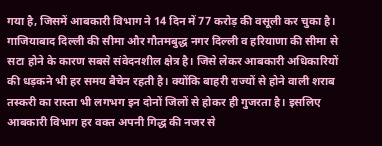गया है, जिसमें आबकारी विभाग ने 14 दिन में 77 करोड़ की वसूली कर चुका है। गाजियाबाद दिल्ली की सीमा और गौतमबुद्ध नगर दिल्ली व हरियाणा की सीमा से सटा होने के कारण सबसे संवेदनशील क्षेत्र है। जिसे लेकर आबकारी अधिकारियों की धड़कने भी हर समय बैचेन रहती है। क्योंकि बाहरी राज्यों से होने वाली शराब तस्करी का रास्ता भी लगभग इन दोनों जिलों से होकर ही गुजरता है। इसलिए आबकारी विभाग हर वक्त अपनी गिद्ध की नजर से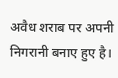अवैध शराब पर अपनी निगरानी बनाए हुए है।